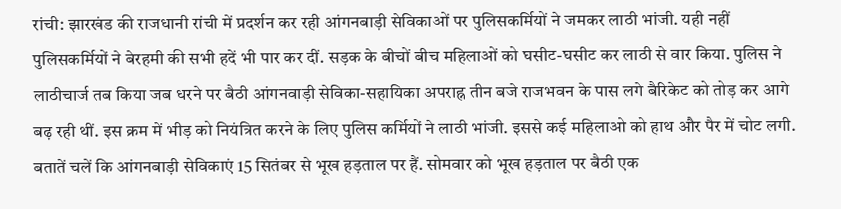रांची: झारखंड की राजधानी रांची में प्रदर्शन कर रही आंगनबाड़ी सेविकाओं पर पुलिसकर्मियों ने जमकर लाठी भांजी. यही नहीं पुलिसकर्मियों ने बेरहमी की सभी हदें भी पार कर दीं. सड़क के बीचों बीच महिलाओं को घसीट-घसीट कर लाठी से वार किया. पुलिस ने लाठीचार्ज तब किया जब धरने पर बैठी आंगनवाड़ी सेविका-सहायिका अपराह्न तीन बजे राजभवन के पास लगे बैरिकेट को तोड़ कर आगे बढ़ रही थीं. इस क्रम में भीड़ को नियंत्रित करने के लिए पुलिस कर्मियों ने लाठी भांजी. इससे कई महिलाओ को हाथ और पैर में चोट लगी. बतातें चलें कि आंगनबाड़ी सेविकाएं 15 सितंबर से भूख हड़ताल पर हैं. सोमवार को भूख हड़ताल पर बैठी एक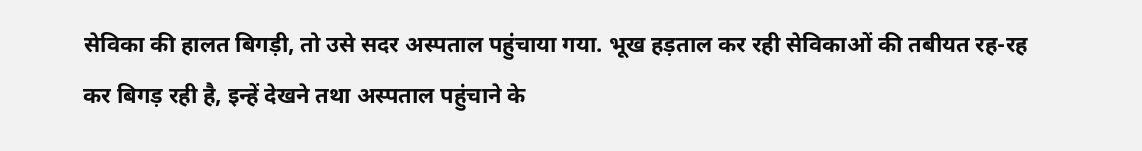सेविका की हालत बिगड़ी, तो उसे सदर अस्पताल पहुंचाया गया. भूख हड़ताल कर रही सेविकाओं की तबीयत रह-रह कर बिगड़ रही है, इन्हें देखने तथा अस्पताल पहुंचाने के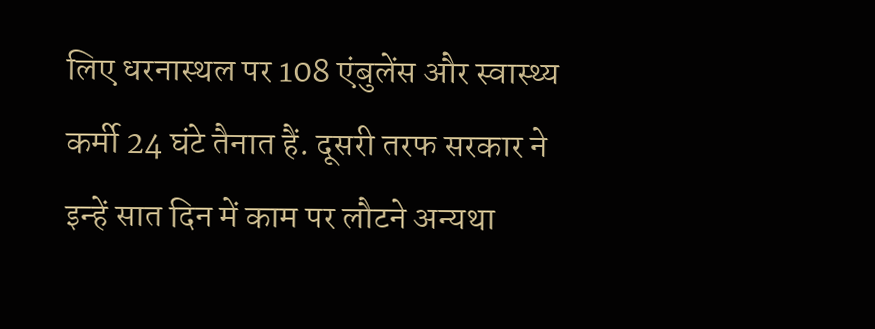लिए धरनास्थल पर 108 एंबुलेंस और स्वास्थ्य कर्मी 24 घंटे तैनात हैं. दूसरी तरफ सरकार ने इन्हें सात दिन में काम पर लौटने अन्यथा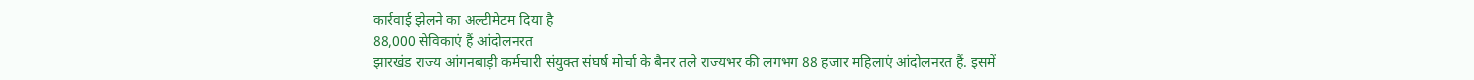कार्रवाई झेलने का अल्टीमेटम दिया है
88,000 सेविकाएं हैं आंदोलनरत
झारखंड राज्य आंगनबाड़ी कर्मचारी संयुक्त संघर्ष मोर्चा के बैनर तले राज्यभर की लगभग 88 हजार महिलाएं आंदोलनरत हैं. इसमें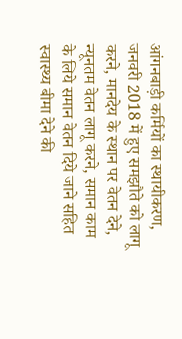आंगनबाड़ी कर्मियों का स्थायीकरण, जनवरी 2018 में हुए समझौते को लागू करने, मानदेय के स्थान पर वेतन देने, न्यूनतम वेतन लागू करने, समान काम के लिये समान वेतन दिये जाने सहित स्वास्थ्य बीमा देने की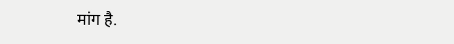मांग है.